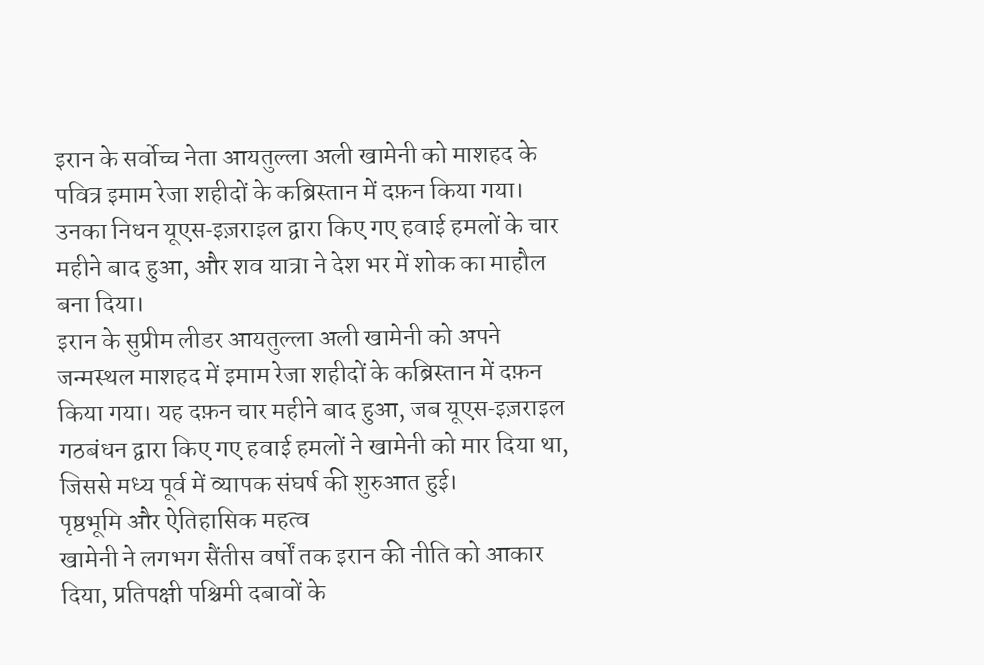इरान के सर्वोच्च नेता आयतुल्ला अली खामेनी को माशहद के पवित्र इमाम रेजा शहीदों के कब्रिस्तान में दफ़न किया गया। उनका निधन यूएस‑इज़राइल द्वारा किए गए हवाई हमलों के चार महीने बाद हुआ, और शव यात्रा ने देश भर में शोक का माहौल बना दिया।
इरान के सुप्रीम लीडर आयतुल्ला अली खामेनी को अपने जन्मस्थल माशहद में इमाम रेजा शहीदों के कब्रिस्तान में दफ़न किया गया। यह दफ़न चार महीने बाद हुआ, जब यूएस‑इज़राइल गठबंधन द्वारा किए गए हवाई हमलों ने खामेनी को मार दिया था, जिससे मध्य पूर्व में व्यापक संघर्ष की शुरुआत हुई।
पृष्ठभूमि और ऐतिहासिक महत्व
खामेनी ने लगभग सैंतीस वर्षों तक इरान की नीति को आकार दिया, प्रतिपक्षी पश्चिमी दबावों के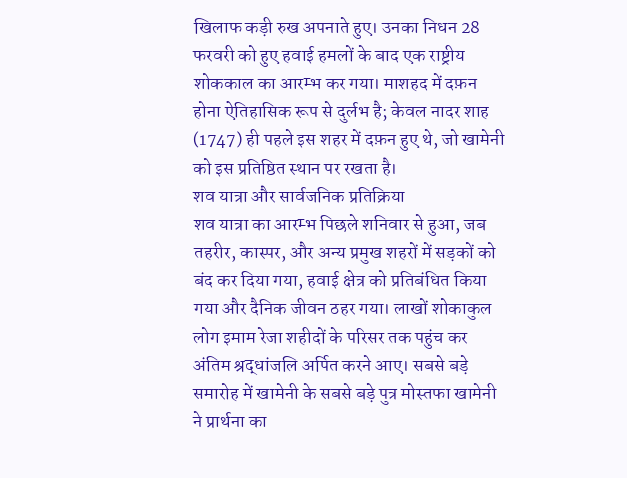खिलाफ कड़ी रुख अपनाते हुए। उनका निधन 28 फरवरी को हुए हवाई हमलों के बाद एक राष्ट्रीय शोककाल का आरम्भ कर गया। माशहद में दफ़न होना ऐतिहासिक रूप से दुर्लभ है; केवल नादर शाह (1747) ही पहले इस शहर में दफ़न हुए थे, जो खामेनी को इस प्रतिष्ठित स्थान पर रखता है।
शव यात्रा और सार्वजनिक प्रतिक्रिया
शव यात्रा का आरम्भ पिछले शनिवार से हुआ, जब तहरीर, कास्पर, और अन्य प्रमुख शहरों में सड़कों को बंद कर दिया गया, हवाई क्षेत्र को प्रतिबंधित किया गया और दैनिक जीवन ठहर गया। लाखों शोकाकुल लोग इमाम रेजा शहीदों के परिसर तक पहुंच कर अंतिम श्रद्धांजलि अर्पित करने आए। सबसे बड़े समारोह में खामेनी के सबसे बड़े पुत्र मोस्तफा खामेनी ने प्रार्थना का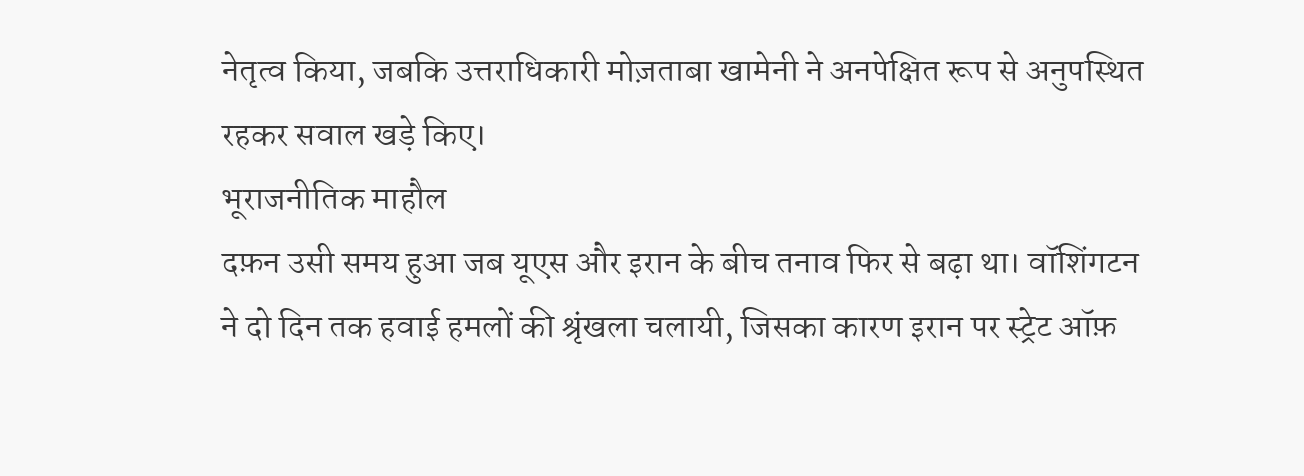नेतृत्व किया, जबकि उत्तराधिकारी मोज़ताबा खामेनी ने अनपेक्षित रूप से अनुपस्थित रहकर सवाल खड़े किए।
भूराजनीतिक माहौल
दफ़न उसी समय हुआ जब यूएस और इरान के बीच तनाव फिर से बढ़ा था। वॉशिंगटन ने दो दिन तक हवाई हमलों की श्रृंखला चलायी, जिसका कारण इरान पर स्ट्रेट ऑफ़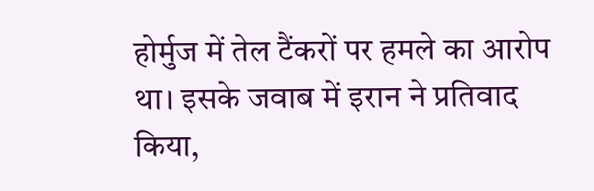होर्मुज में तेल टैंकरों पर हमले का आरोप था। इसके जवाब में इरान ने प्रतिवाद किया,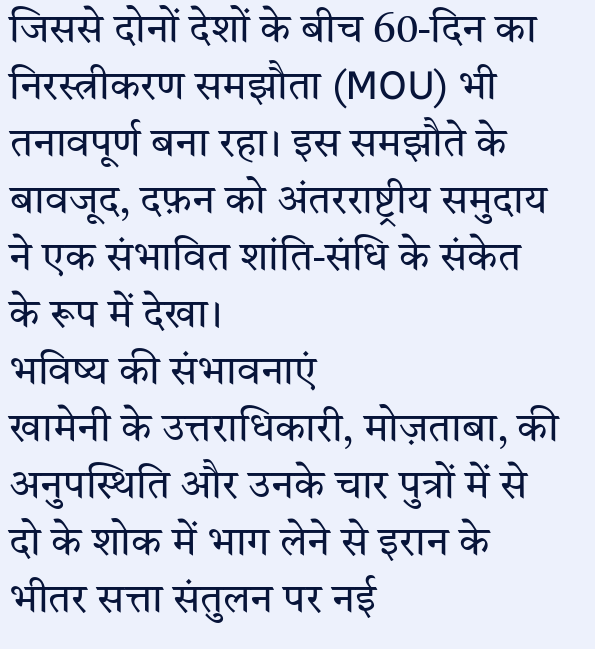जिससे दोनों देशों के बीच 60‑दिन का निरस्त्रीकरण समझौता (MOU) भी तनावपूर्ण बना रहा। इस समझौते के बावजूद, दफ़न को अंतरराष्ट्रीय समुदाय ने एक संभावित शांति‑संधि के संकेत के रूप में देखा।
भविष्य की संभावनाएं
खामेनी के उत्तराधिकारी, मोज़ताबा, की अनुपस्थिति और उनके चार पुत्रों में से दो के शोक में भाग लेने से इरान के भीतर सत्ता संतुलन पर नई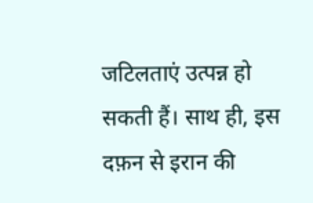जटिलताएं उत्पन्न हो सकती हैं। साथ ही, इस दफ़न से इरान की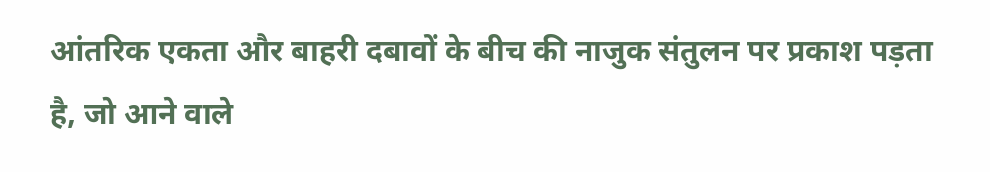आंतरिक एकता और बाहरी दबावों के बीच की नाजुक संतुलन पर प्रकाश पड़ता है, जो आने वाले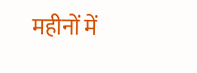महीनों में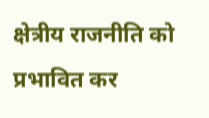क्षेत्रीय राजनीति को प्रभावित कर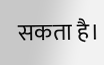सकता है।